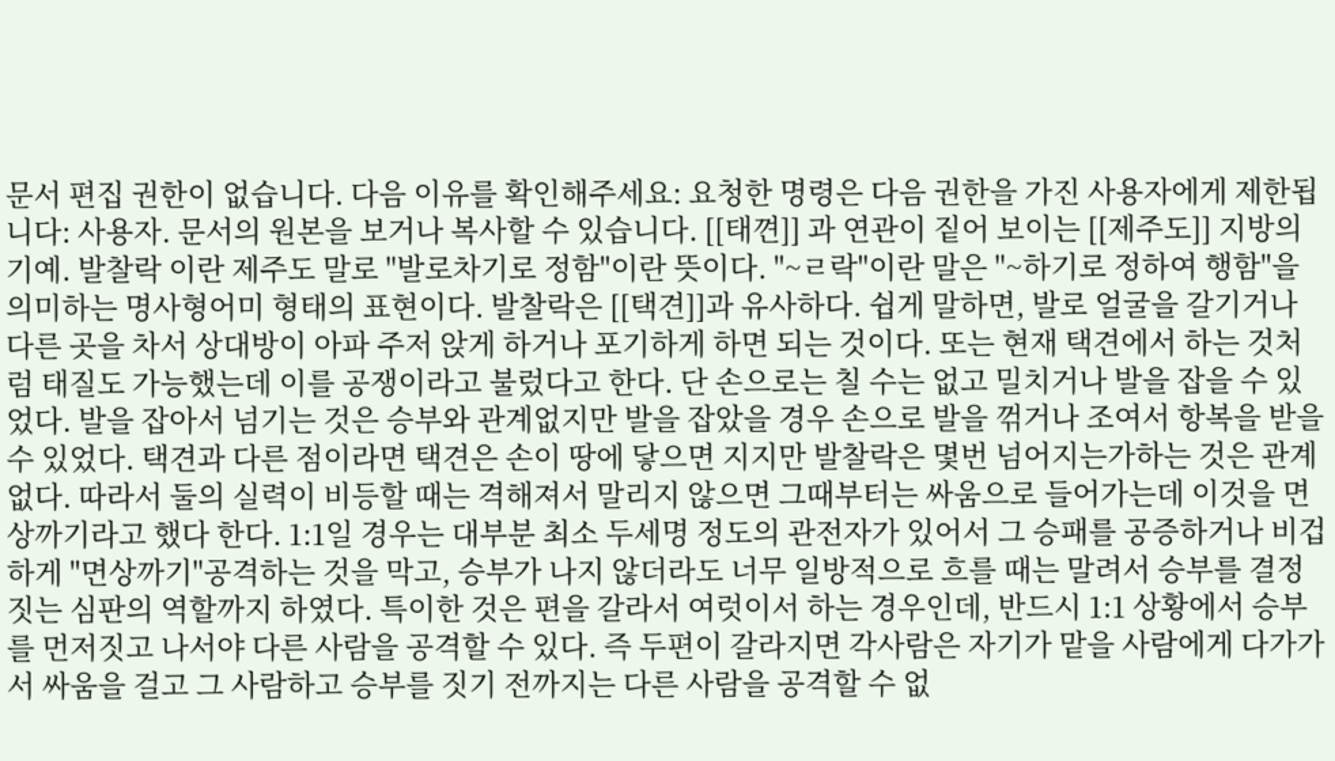문서 편집 권한이 없습니다. 다음 이유를 확인해주세요: 요청한 명령은 다음 권한을 가진 사용자에게 제한됩니다: 사용자. 문서의 원본을 보거나 복사할 수 있습니다. [[태껸]] 과 연관이 짙어 보이는 [[제주도]] 지방의 기예. 발찰락 이란 제주도 말로 "발로차기로 정함"이란 뜻이다. "~ㄹ락"이란 말은 "~하기로 정하여 행함"을 의미하는 명사형어미 형태의 표현이다. 발찰락은 [[택견]]과 유사하다. 쉽게 말하면, 발로 얼굴을 갈기거나 다른 곳을 차서 상대방이 아파 주저 앉게 하거나 포기하게 하면 되는 것이다. 또는 현재 택견에서 하는 것처럼 태질도 가능했는데 이를 공쟁이라고 불렀다고 한다. 단 손으로는 칠 수는 없고 밀치거나 발을 잡을 수 있었다. 발을 잡아서 넘기는 것은 승부와 관계없지만 발을 잡았을 경우 손으로 발을 꺾거나 조여서 항복을 받을 수 있었다. 택견과 다른 점이라면 택견은 손이 땅에 닿으면 지지만 발찰락은 몇번 넘어지는가하는 것은 관계없다. 따라서 둘의 실력이 비등할 때는 격해져서 말리지 않으면 그때부터는 싸움으로 들어가는데 이것을 면상까기라고 했다 한다. 1:1일 경우는 대부분 최소 두세명 정도의 관전자가 있어서 그 승패를 공증하거나 비겁하게 "면상까기"공격하는 것을 막고, 승부가 나지 않더라도 너무 일방적으로 흐를 때는 말려서 승부를 결정짓는 심판의 역할까지 하였다. 특이한 것은 편을 갈라서 여럿이서 하는 경우인데, 반드시 1:1 상황에서 승부를 먼저짓고 나서야 다른 사람을 공격할 수 있다. 즉 두편이 갈라지면 각사람은 자기가 맡을 사람에게 다가가서 싸움을 걸고 그 사람하고 승부를 짓기 전까지는 다른 사람을 공격할 수 없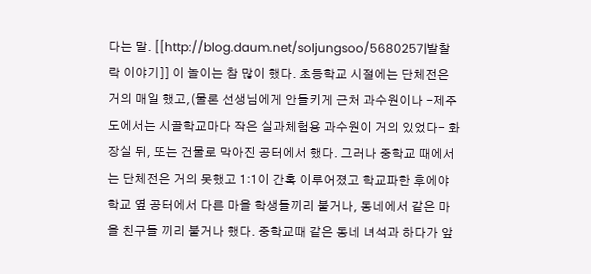다는 말. [[http://blog.daum.net/soljungsoo/5680257|발찰락 이야기]] 이 놀이는 참 많이 했다. 초등학교 시절에는 단체전은 거의 매일 했고,(물론 선생님에게 안들키게 근처 과수원이나 -제주도에서는 시골학교마다 작은 실과체험용 과수원이 거의 있었다- 화장실 뒤, 또는 건물로 막아진 공터에서 했다. 그러나 중학교 때에서는 단체전은 거의 못했고 1:1이 간혹 이루어졌고 학교파한 후에야 학교 옆 공터에서 다른 마을 학생들끼리 붙거나, 동네에서 같은 마을 친구들 끼리 붙거나 했다. 중학교때 같은 동네 녀석과 하다가 앞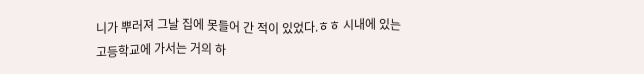니가 뿌러져 그날 집에 못들어 간 적이 있었다.ㅎㅎ 시내에 있는 고등학교에 가서는 거의 하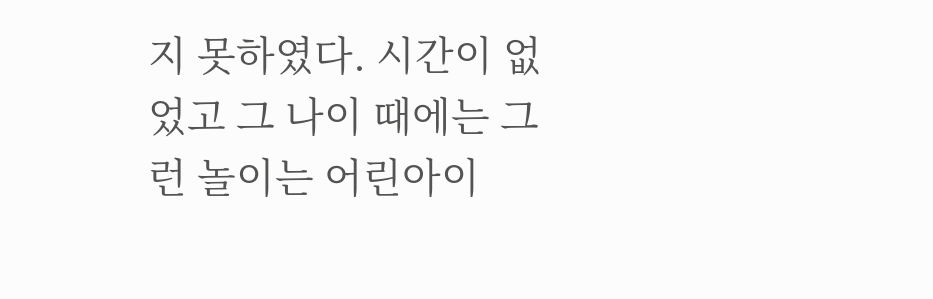지 못하였다. 시간이 없었고 그 나이 때에는 그런 놀이는 어린아이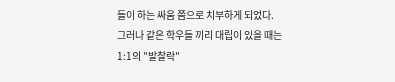들이 하는 싸움 쯤으로 치부하게 되었다. 그러나 같은 학우들 끼리 대립이 있을 때는 1:1의 "발찰락"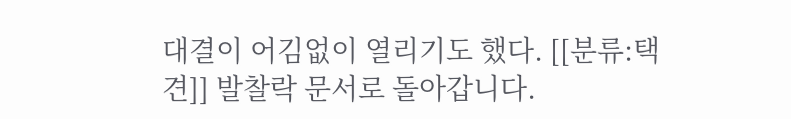대결이 어김없이 열리기도 했다. [[분류:택견]] 발찰락 문서로 돌아갑니다.